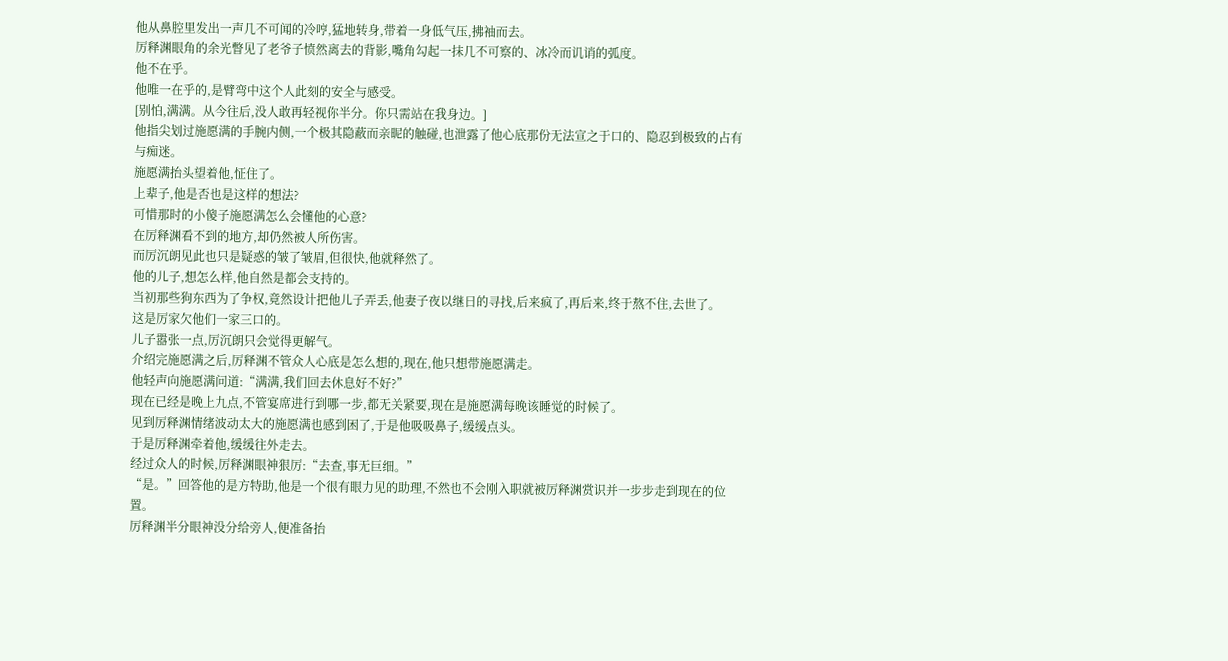他从鼻腔里发出一声几不可闻的冷哼,猛地转身,带着一身低气压,拂袖而去。
厉释渊眼角的余光瞥见了老爷子愤然离去的背影,嘴角勾起一抹几不可察的、冰冷而讥诮的弧度。
他不在乎。
他唯一在乎的,是臂弯中这个人此刻的安全与感受。
[别怕,满满。从今往后,没人敢再轻视你半分。你只需站在我身边。]
他指尖划过施愿满的手腕内侧,一个极其隐蔽而亲昵的触碰,也泄露了他心底那份无法宣之于口的、隐忍到极致的占有与痴迷。
施愿满抬头望着他,怔住了。
上辈子,他是否也是这样的想法?
可惜那时的小傻子施愿满怎么会懂他的心意?
在厉释渊看不到的地方,却仍然被人所伤害。
而厉沉朗见此也只是疑惑的皱了皱眉,但很快,他就释然了。
他的儿子,想怎么样,他自然是都会支持的。
当初那些狗东西为了争权,竟然设计把他儿子弄丢,他妻子夜以继日的寻找,后来疯了,再后来,终于熬不住,去世了。
这是厉家欠他们一家三口的。
儿子嚣张一点,厉沉朗只会觉得更解气。
介绍完施愿满之后,厉释渊不管众人心底是怎么想的,现在,他只想带施愿满走。
他轻声向施愿满问道:“满满,我们回去休息好不好?”
现在已经是晚上九点,不管宴席进行到哪一步,都无关紧要,现在是施愿满每晚该睡觉的时候了。
见到厉释渊情绪波动太大的施愿满也感到困了,于是他吸吸鼻子,缓缓点头。
于是厉释渊牵着他,缓缓往外走去。
经过众人的时候,厉释渊眼神狠厉:“去查,事无巨细。”
“是。”回答他的是方特助,他是一个很有眼力见的助理,不然也不会刚入职就被厉释渊赏识并一步步走到现在的位置。
厉释渊半分眼神没分给旁人,便准备抬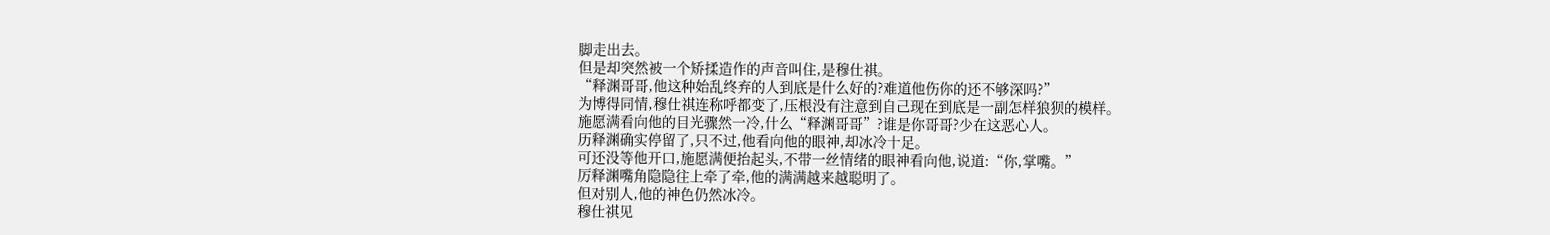脚走出去。
但是却突然被一个矫揉造作的声音叫住,是穆仕祺。
“释渊哥哥,他这种始乱终弃的人到底是什么好的?难道他伤你的还不够深吗?”
为博得同情,穆仕祺连称呼都变了,压根没有注意到自己现在到底是一副怎样狼狈的模样。
施愿满看向他的目光骤然一冷,什么“释渊哥哥”?谁是你哥哥?少在这恶心人。
历释渊确实停留了,只不过,他看向他的眼神,却冰冷十足。
可还没等他开口,施愿满便抬起头,不带一丝情绪的眼神看向他,说道:“你,掌嘴。”
厉释渊嘴角隐隐往上牵了牵,他的满满越来越聪明了。
但对别人,他的神色仍然冰冷。
穆仕祺见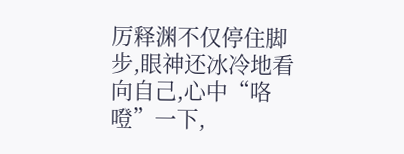厉释渊不仅停住脚步,眼神还冰冷地看向自己,心中“咯噔”一下,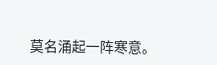莫名涌起一阵寒意。